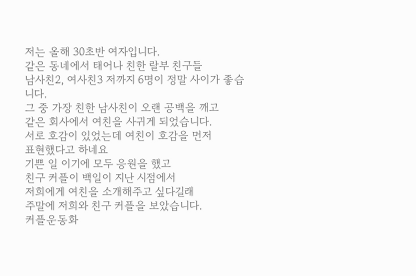저는 올해 30초반 여자입니다.
같은 동네에서 태어나 친한 랄부 친구들
남사친2, 여사친3 저까지 6명이 정말 사이가 좋습니다.
그 중 가장 친한 남사친이 오랜 공백을 깨고
같은 회사에서 여친을 사귀게 되었습니다.
서로 호감이 있었는데 여친이 호감을 먼저
표현했다고 하네요
기쁜 일 이기에 모두 응원을 했고
친구 커플이 백일이 지난 시점에서
저희에게 여친을 소개해주고 싶다길래
주말에 저희와 친구 커플을 보았습니다.
커플운동화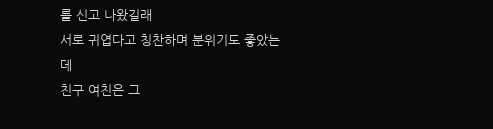를 신고 나왔길래
서로 귀엽다고 칭찬하며 분위기도 좋았는데
친구 여친은 그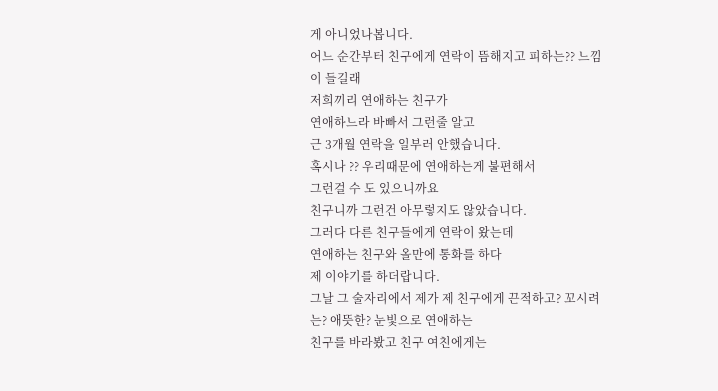게 아니었나봅니다.
어느 순간부터 친구에게 연락이 뜸해지고 피하는?? 느낌이 들길래
저희끼리 연애하는 친구가
연애하느라 바빠서 그런줄 알고
근 3개월 연락을 일부러 안했습니다.
혹시나 ?? 우리때문에 연애하는게 불편해서
그런걸 수 도 있으니까요
친구니까 그런건 아무렇지도 않았습니다.
그러다 다른 친구들에게 연락이 왔는데
연애하는 친구와 올만에 통화를 하다
제 이야기를 하더랍니다.
그날 그 술자리에서 제가 제 친구에게 끈적하고? 꼬시려는? 애뜻한? 눈빛으로 연애하는
친구를 바라봤고 친구 여친에게는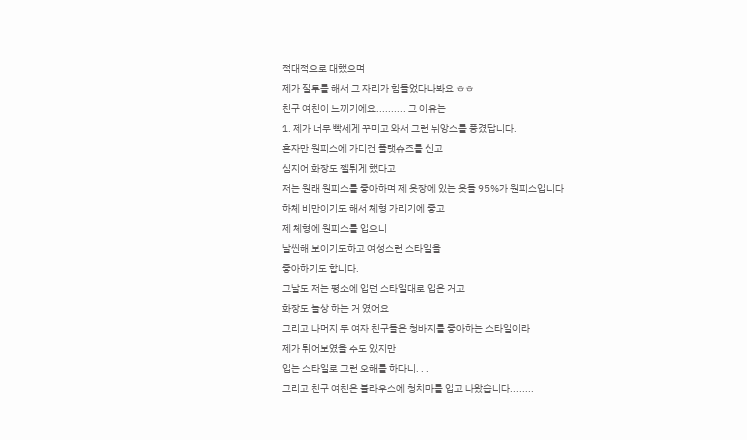적대적으로 대했으며
제가 질투를 해서 그 자리가 힘들었다나봐요 ㅎㅎ
친구 여친이 느끼기에요.......... 그 이유는
1. 제가 너무 빡세게 꾸미고 와서 그런 뉘앙스를 풍겼답니다.
혼자만 원피스에 가디건 플랫슈즈를 신고
심지어 화장도 젤튀게 했다고
저는 원래 원피스를 좋아하며 제 옷장에 있는 옷들 95%가 원피스입니다
하체 비만이기도 해서 체형 가리기에 좋고
제 체형에 원피스를 입으니
날씬해 보이기도하고 여성스런 스타일을
좋아하기도 합니다.
그날도 저는 평소에 입던 스타일대로 입은 거고
화장도 늘상 하는 거 였어요
그리고 나머지 두 여자 친구들은 청바지를 좋아하는 스타일이라
제가 튀어보였을 수도 있지만
입는 스타일로 그런 오해를 하다니. . .
그리고 친구 여친은 블라우스에 청치마를 입고 나왔습니다........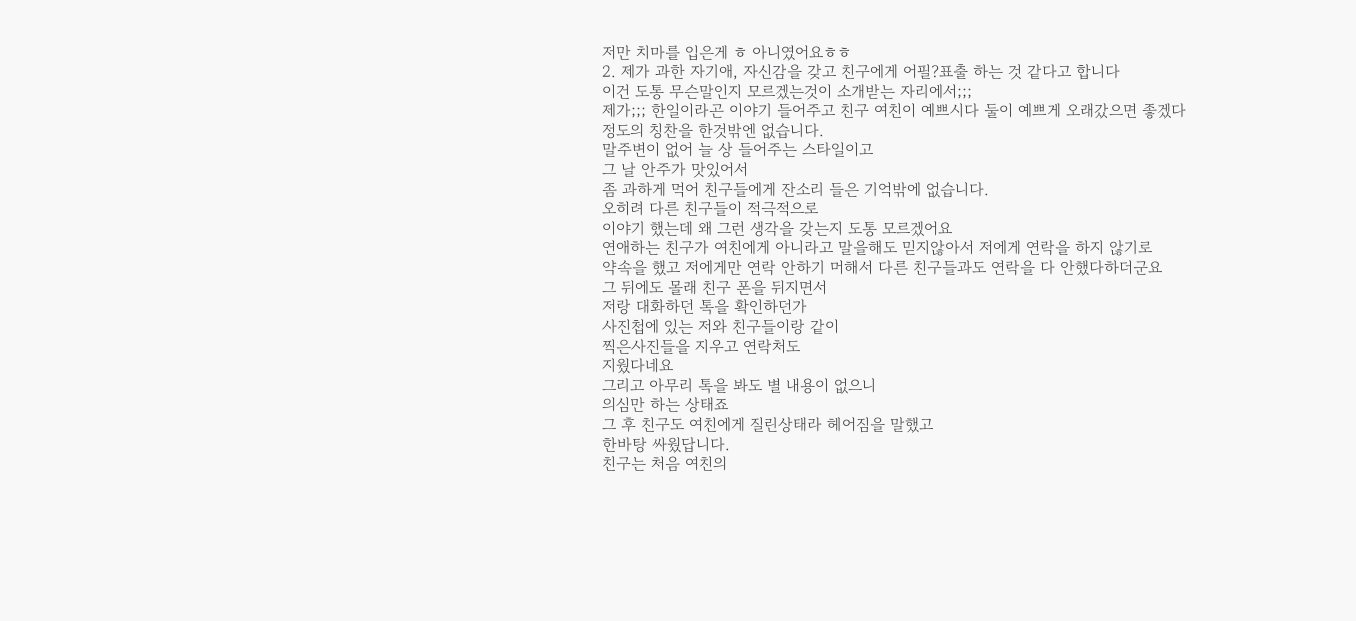저만 치마를 입은게 ㅎ 아니였어요ㅎㅎ
2. 제가 과한 자기애, 자신감을 갖고 친구에게 어필?표출 하는 것 같다고 합니다
이건 도통 무슨말인지 모르겠는것이 소개받는 자리에서;;;
제가;;; 한일이라곤 이야기 들어주고 친구 여친이 예쁘시다 둘이 예쁘게 오래갔으면 좋겠다
정도의 칭찬을 한것밖엔 없습니다.
말주변이 없어 늘 상 들어주는 스타일이고
그 날 안주가 맛있어서
좀 과하게 먹어 친구들에게 잔소리 들은 기억밖에 없습니다.
오히려 다른 친구들이 적극적으로
이야기 했는데 왜 그런 생각을 갖는지 도통 모르겠어요
연애하는 친구가 여친에게 아니라고 말을해도 믿지않아서 저에게 연락을 하지 않기로
약속을 했고 저에게만 연락 안하기 머해서 다른 친구들과도 연락을 다 안했다하더군요
그 뒤에도 몰래 친구 폰을 뒤지면서
저랑 대화하던 톡을 확인하던가
사진첩에 있는 저와 친구들이랑 같이
찍은사진들을 지우고 연락처도
지웠다네요
그리고 아무리 톡을 봐도 별 내용이 없으니
의심만 하는 상태죠
그 후 친구도 여친에게 질린상태라 헤어짐을 말했고
한바탕 싸웠답니다.
친구는 처음 여친의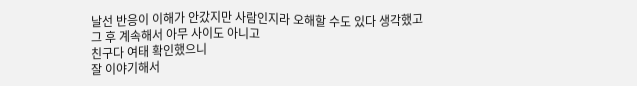날선 반응이 이해가 안갔지만 사람인지라 오해할 수도 있다 생각했고
그 후 계속해서 아무 사이도 아니고
친구다 여태 확인했으니
잘 이야기해서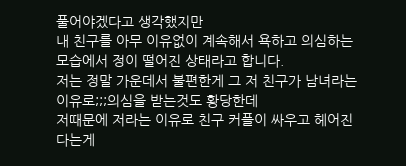풀어야겠다고 생각했지만
내 친구를 아무 이유없이 계속해서 욕하고 의심하는 모습에서 정이 떨어진 상태라고 합니다.
저는 정말 가운데서 불편한게 그 저 친구가 남녀라는 이유로;;;의심을 받는것도 황당한데
저때문에 저라는 이유로 친구 커플이 싸우고 헤어진다는게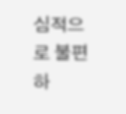심적으로 불편하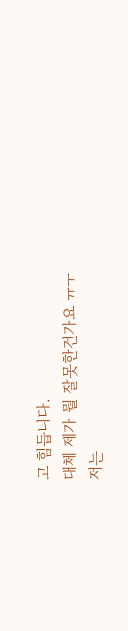고 힘듭니다.
대체 제가 뭘 잘못한건가요 ㅠㅜ
저는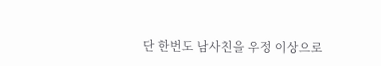단 한번도 남사친을 우정 이상으로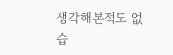생각해본적도 없습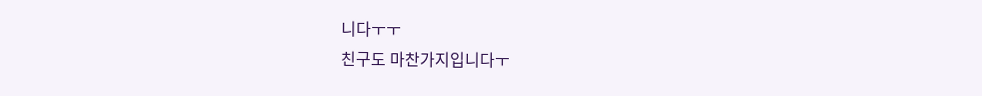니다ㅜㅜ
친구도 마찬가지입니다ㅜ